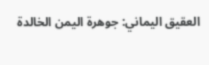العقيق اليماني: جوهرة اليمن الخالدة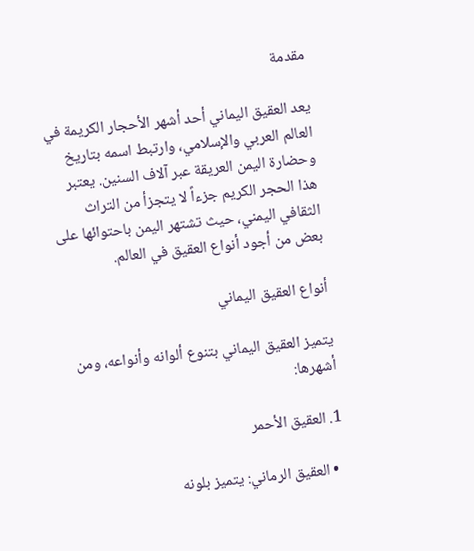مقدمة

يعد العقيق اليماني أحد أشهر الأحجار الكريمة في العالم العربي والإسلامي، وارتبط اسمه بتاريخ وحضارة اليمن العريقة عبر آلاف السنين. يعتبر هذا الحجر الكريم جزءاً لا يتجزأ من التراث الثقافي اليمني، حيث تشتهر اليمن باحتوائها على بعض من أجود أنواع العقيق في العالم.

أنواع العقيق اليماني

يتميز العقيق اليماني بتنوع ألوانه وأنواعه، ومن أشهرها:

1. العقيق الأحمر

  • العقيق الرماني: يتميز بلونه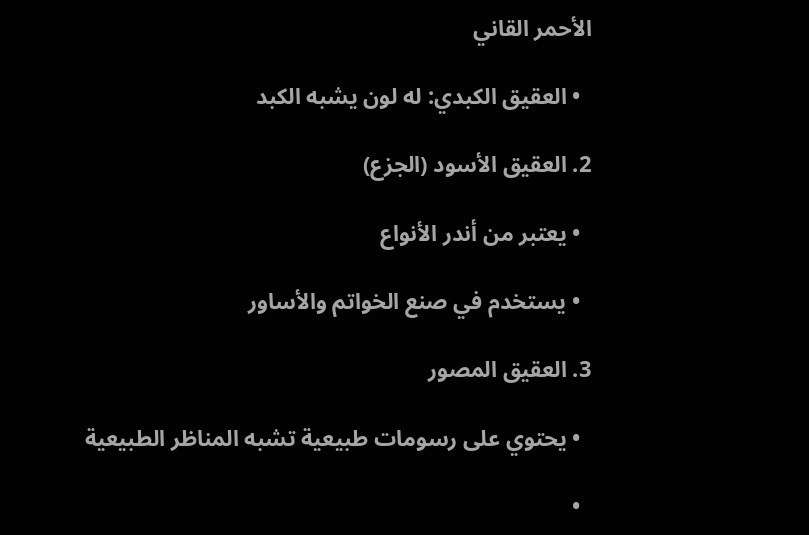الأحمر القاني

  • العقيق الكبدي: له لون يشبه الكبد

2. العقيق الأسود (الجزع)

  • يعتبر من أندر الأنواع

  • يستخدم في صنع الخواتم والأساور

3. العقيق المصور

  • يحتوي على رسومات طبيعية تشبه المناظر الطبيعية

  •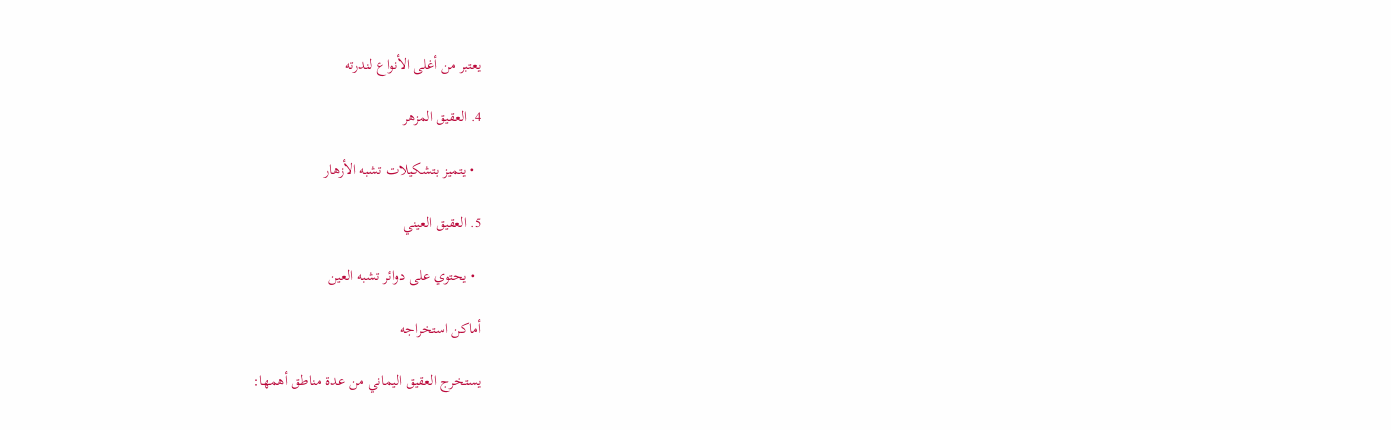يعتبر من أغلى الأنواع لندرته

4. العقيق المزهر

  • يتميز بتشكيلات تشبه الأزهار

5. العقيق العيني

  • يحتوي على دوائر تشبه العين

أماكن استخراجه

يستخرج العقيق اليماني من عدة مناطق أهمها: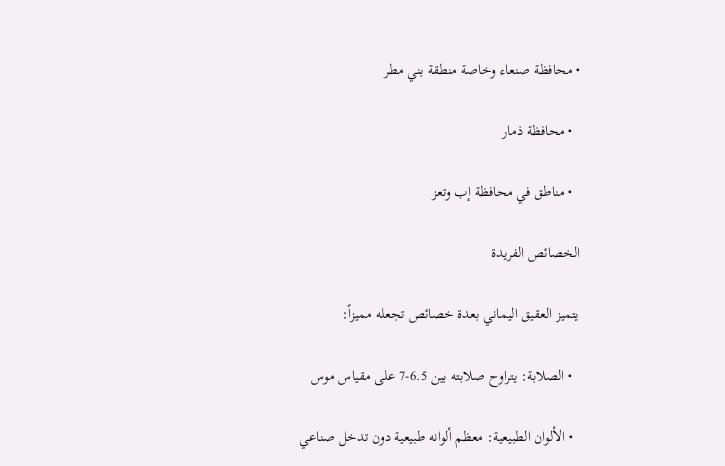• محافظة صنعاء وخاصة منطقة بني مطر

  • محافظة ذمار

  • مناطق في محافظة إب وتعز

الخصائص الفريدة

يتميز العقيق اليماني بعدة خصائص تجعله مميزاً:

  • الصلابة: يتراوح صلابته بين 6.5-7 على مقياس موس

  • الألوان الطبيعية: معظم ألوانه طبيعية دون تدخل صناعي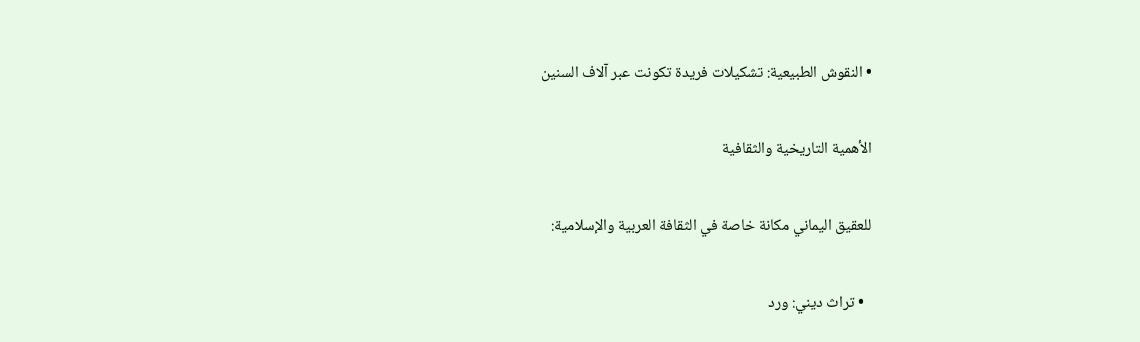• النقوش الطبيعية: تشكيلات فريدة تكونت عبر آلاف السنين

الأهمية التاريخية والثقافية

للعقيق اليماني مكانة خاصة في الثقافة العربية والإسلامية:

  • تراث ديني: ورد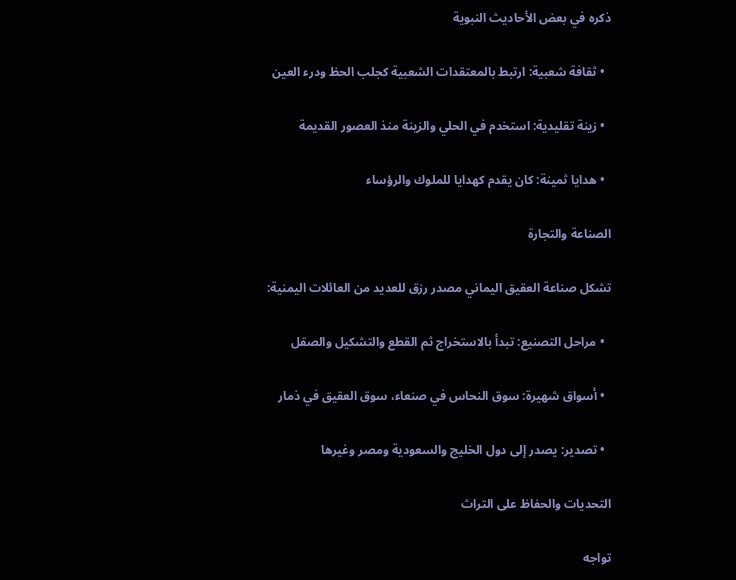ذكره في بعض الأحاديث النبوية

  • ثقافة شعبية: ارتبط بالمعتقدات الشعبية كجلب الحظ ودرء العين

  • زينة تقليدية: استخدم في الحلي والزينة منذ العصور القديمة

  • هدايا ثمينة: كان يقدم كهدايا للملوك والرؤساء

الصناعة والتجارة

تشكل صناعة العقيق اليماني مصدر رزق للعديد من العائلات اليمنية:

  • مراحل التصنيع: تبدأ بالاستخراج ثم القطع والتشكيل والصقل

  • أسواق شهيرة: سوق النحاس في صنعاء، سوق العقيق في ذمار

  • تصدير: يصدر إلى دول الخليج والسعودية ومصر وغيرها

التحديات والحفاظ على التراث

تواجه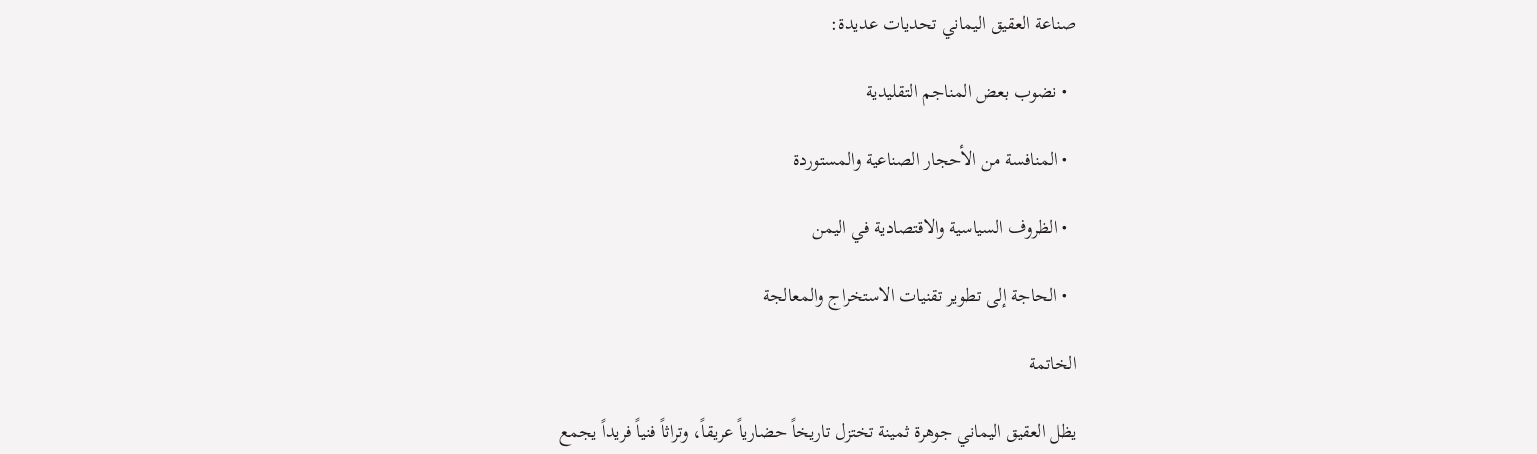صناعة العقيق اليماني تحديات عديدة:

  • نضوب بعض المناجم التقليدية

  • المنافسة من الأحجار الصناعية والمستوردة

  • الظروف السياسية والاقتصادية في اليمن

  • الحاجة إلى تطوير تقنيات الاستخراج والمعالجة

الخاتمة

يظل العقيق اليماني جوهرة ثمينة تختزل تاريخاً حضارياً عريقاً، وتراثاً فنياً فريداً يجمع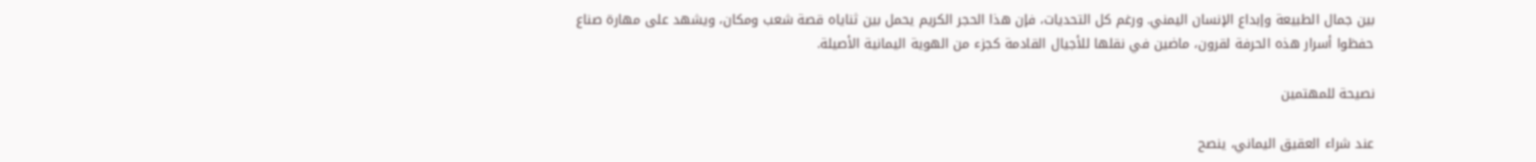بين جمال الطبيعة وإبداع الإنسان اليمني. ورغم كل التحديات، فإن هذا الحجر الكريم يحمل بين ثناياه قصة شعب ومكان، ويشهد على مهارة صناع حفظوا أسرار هذه الحرفة لقرون، ماضين في نقلها للأجيال القادمة كجزء من الهوية اليمانية الأصيلة.

نصيحة للمهتمين

عند شراء العقيق اليماني، ينصح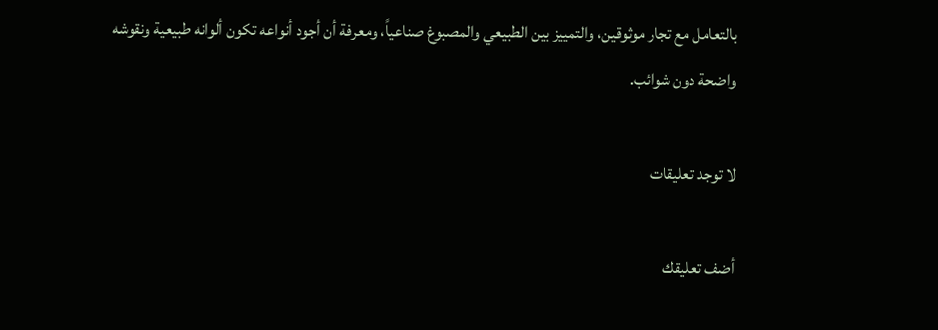بالتعامل مع تجار موثوقين، والتمييز بين الطبيعي والمصبوغ صناعياً، ومعرفة أن أجود أنواعه تكون ألوانه طبيعية ونقوشه واضحة دون شوائب.

لا توجد تعليقات

أضف تعليقك